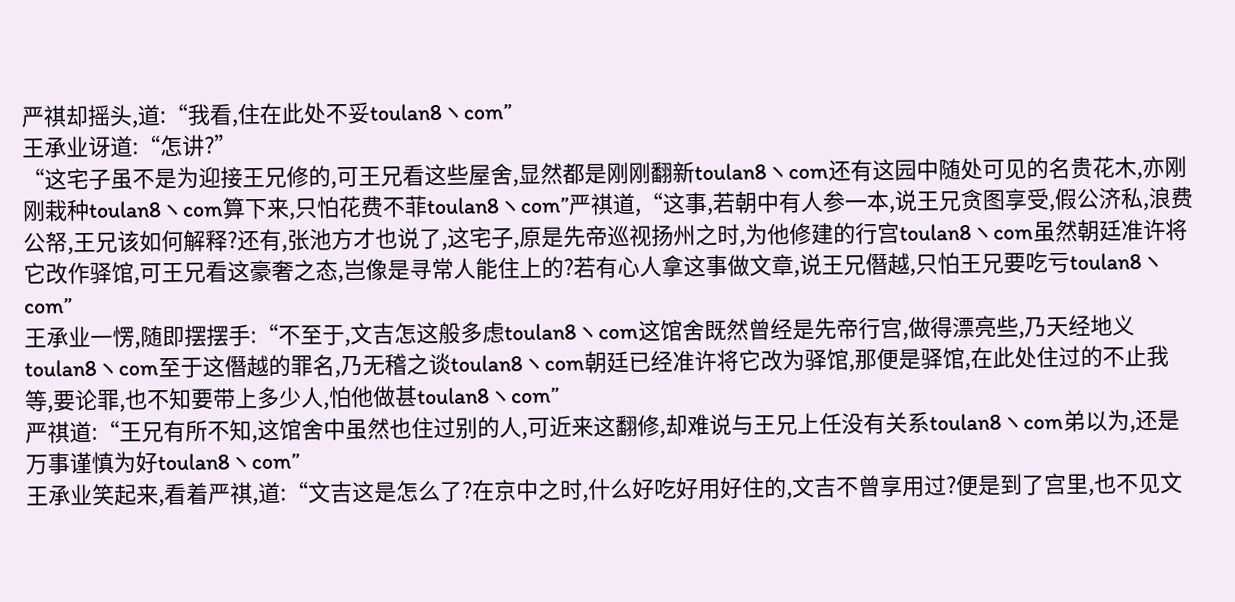严祺却摇头,道:“我看,住在此处不妥toulan8ヽcom”
王承业讶道:“怎讲?”
“这宅子虽不是为迎接王兄修的,可王兄看这些屋舍,显然都是刚刚翻新toulan8ヽcom还有这园中随处可见的名贵花木,亦刚刚栽种toulan8ヽcom算下来,只怕花费不菲toulan8ヽcom”严祺道,“这事,若朝中有人参一本,说王兄贪图享受,假公济私,浪费公帑,王兄该如何解释?还有,张池方才也说了,这宅子,原是先帝巡视扬州之时,为他修建的行宫toulan8ヽcom虽然朝廷准许将它改作驿馆,可王兄看这豪奢之态,岂像是寻常人能住上的?若有心人拿这事做文章,说王兄僭越,只怕王兄要吃亏toulan8ヽcom”
王承业一愣,随即摆摆手:“不至于,文吉怎这般多虑toulan8ヽcom这馆舍既然曾经是先帝行宫,做得漂亮些,乃天经地义toulan8ヽcom至于这僭越的罪名,乃无稽之谈toulan8ヽcom朝廷已经准许将它改为驿馆,那便是驿馆,在此处住过的不止我等,要论罪,也不知要带上多少人,怕他做甚toulan8ヽcom”
严祺道:“王兄有所不知,这馆舍中虽然也住过别的人,可近来这翻修,却难说与王兄上任没有关系toulan8ヽcom弟以为,还是万事谨慎为好toulan8ヽcom”
王承业笑起来,看着严祺,道:“文吉这是怎么了?在京中之时,什么好吃好用好住的,文吉不曾享用过?便是到了宫里,也不见文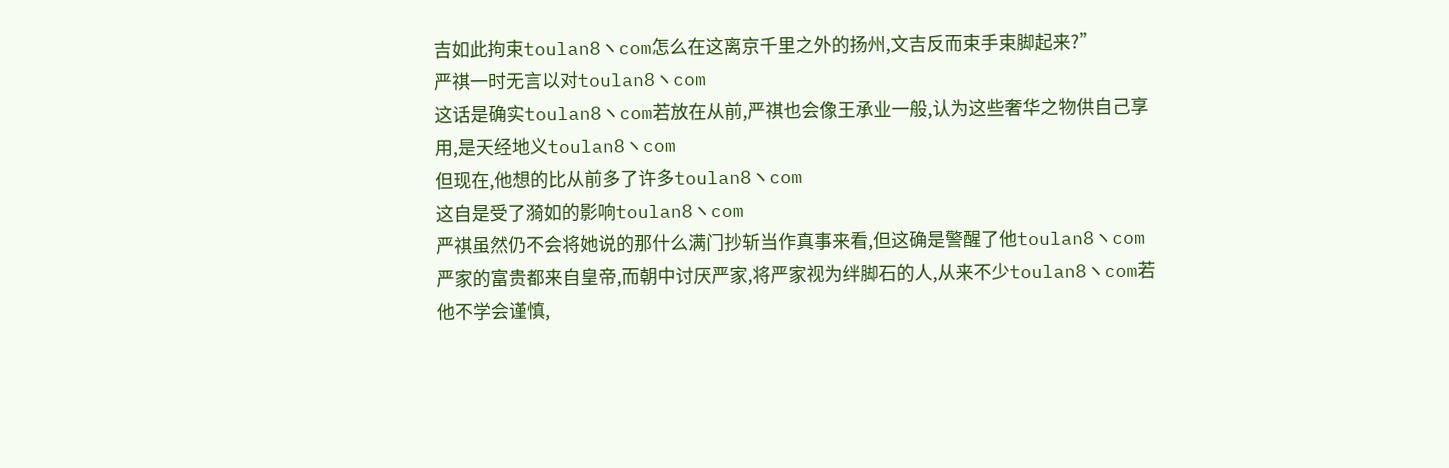吉如此拘束toulan8ヽcom怎么在这离京千里之外的扬州,文吉反而束手束脚起来?”
严祺一时无言以对toulan8ヽcom
这话是确实toulan8ヽcom若放在从前,严祺也会像王承业一般,认为这些奢华之物供自己享用,是天经地义toulan8ヽcom
但现在,他想的比从前多了许多toulan8ヽcom
这自是受了漪如的影响toulan8ヽcom
严祺虽然仍不会将她说的那什么满门抄斩当作真事来看,但这确是警醒了他toulan8ヽcom
严家的富贵都来自皇帝,而朝中讨厌严家,将严家视为绊脚石的人,从来不少toulan8ヽcom若他不学会谨慎,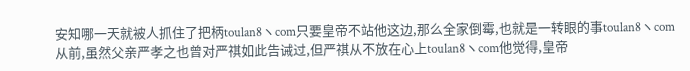安知哪一天就被人抓住了把柄toulan8ヽcom只要皇帝不站他这边,那么全家倒霉,也就是一转眼的事toulan8ヽcom
从前,虽然父亲严孝之也曾对严祺如此告诫过,但严祺从不放在心上toulan8ヽcom他觉得,皇帝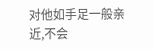对他如手足一般亲近,不会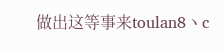做出这等事来toulan8ヽc